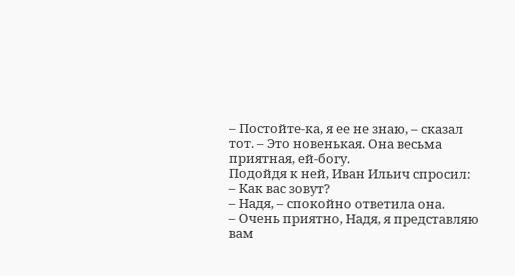– Постойте-ка, я ее не знаю, – сказал тот. – Это новенькая. Она весьма приятная, ей-богу.
Подойдя к ней, Иван Ильич спросил:
– Как вас зовут?
– Надя, – спокойно ответила она.
– Очень приятно, Надя, я представляю вам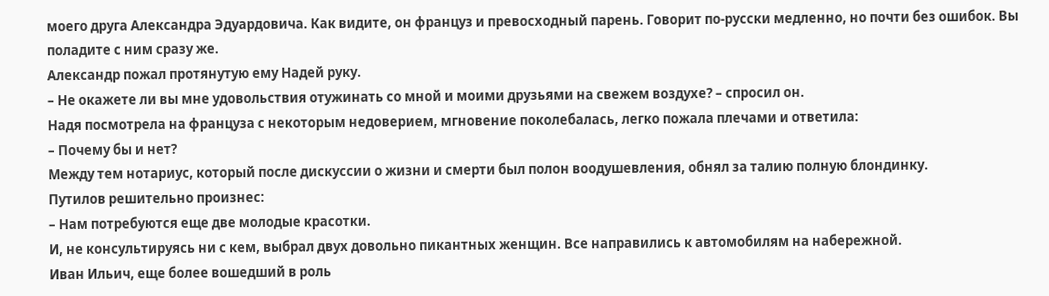моего друга Александра Эдуардовича. Как видите, он француз и превосходный парень. Говорит по-русски медленно, но почти без ошибок. Вы поладите с ним сразу же.
Александр пожал протянутую ему Надей руку.
– Не окажете ли вы мне удовольствия отужинать со мной и моими друзьями на свежем воздухе? – спросил он.
Надя посмотрела на француза с некоторым недоверием, мгновение поколебалась, легко пожала плечами и ответила:
– Почему бы и нет?
Между тем нотариус, который после дискуссии о жизни и смерти был полон воодушевления, обнял за талию полную блондинку.
Путилов решительно произнес:
– Нам потребуются еще две молодые красотки.
И, не консультируясь ни с кем, выбрал двух довольно пикантных женщин. Все направились к автомобилям на набережной.
Иван Ильич, еще более вошедший в роль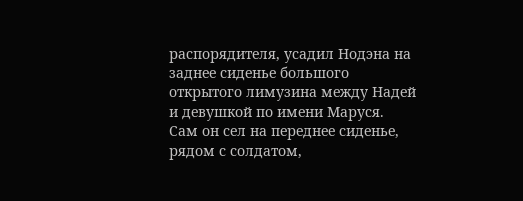распорядителя, усадил Нодэна на заднее сиденье большого открытого лимузина между Надей и девушкой по имени Маруся. Сам он сел на переднее сиденье, рядом с солдатом,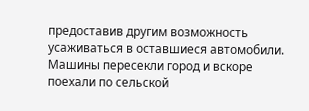предоставив другим возможность усаживаться в оставшиеся автомобили.
Машины пересекли город и вскоре поехали по сельской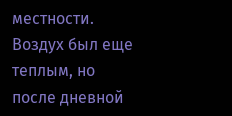местности. Воздух был еще теплым, но после дневной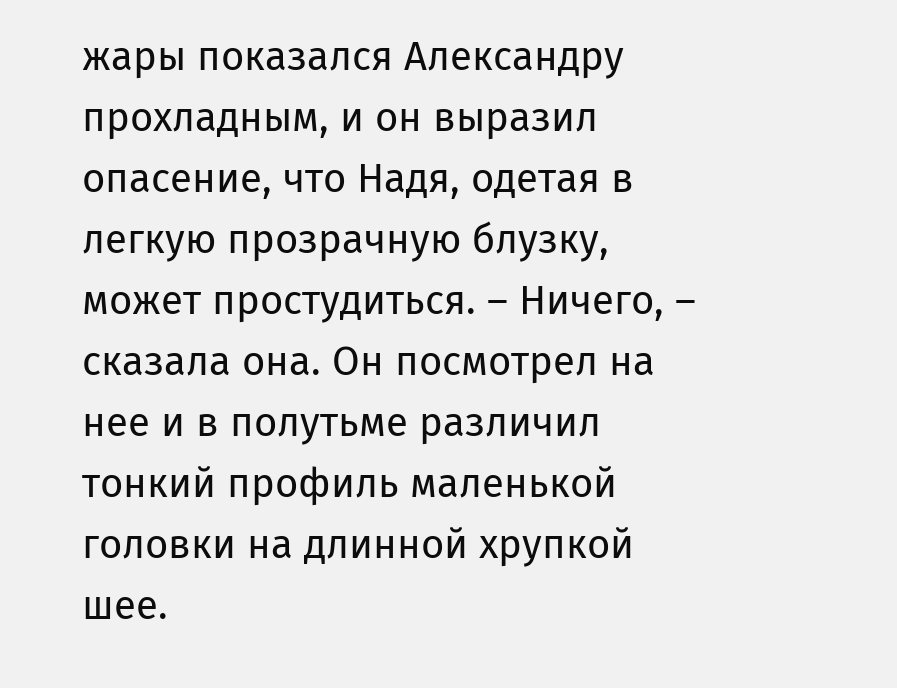жары показался Александру прохладным, и он выразил опасение, что Надя, одетая в легкую прозрачную блузку, может простудиться. – Ничего, – сказала она. Он посмотрел на нее и в полутьме различил тонкий профиль маленькой головки на длинной хрупкой шее.